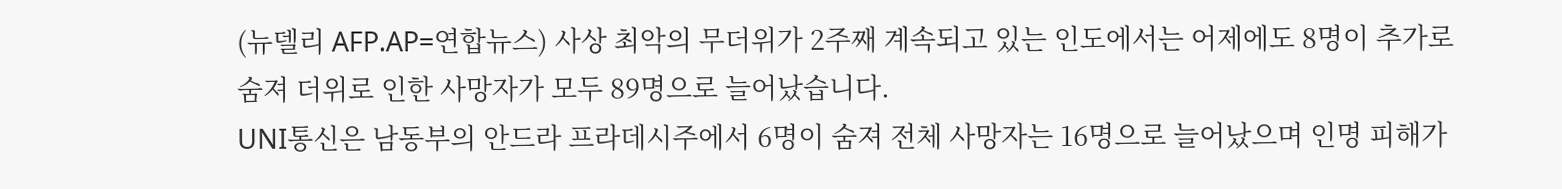(뉴델리 AFP.AP=연합뉴스) 사상 최악의 무더위가 2주째 계속되고 있는 인도에서는 어제에도 8명이 추가로 숨져 더위로 인한 사망자가 모두 89명으로 늘어났습니다.
UNI통신은 남동부의 안드라 프라데시주에서 6명이 숨져 전체 사망자는 16명으로 늘어났으며 인명 피해가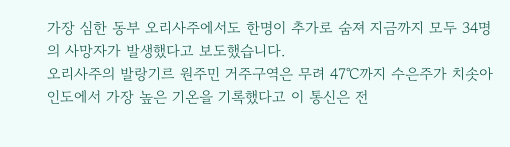가장 심한 동부 오리사주에서도 한명이 추가로 숨져 지금까지 모두 34명의 사망자가 발생했다고 보도했습니다.
오리사주의 발랑기르 원주민 거주구역은 무려 47℃까지 수은주가 치솟아 인도에서 가장 높은 기온을 기록했다고 이 통신은 전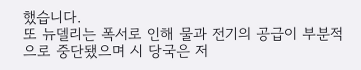했습니다.
또 뉴델리는 폭서로 인해 물과 전기의 공급이 부분적으로 중단됐으며 시 당국은 저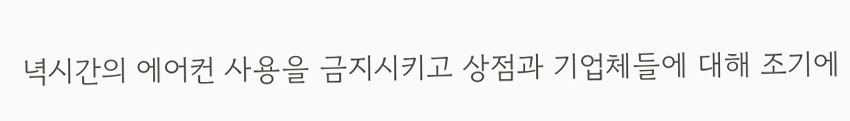녁시간의 에어컨 사용을 금지시키고 상점과 기업체들에 대해 조기에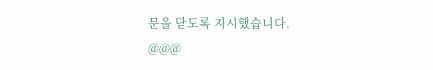문을 닫도록 지시했습니다.
@@@